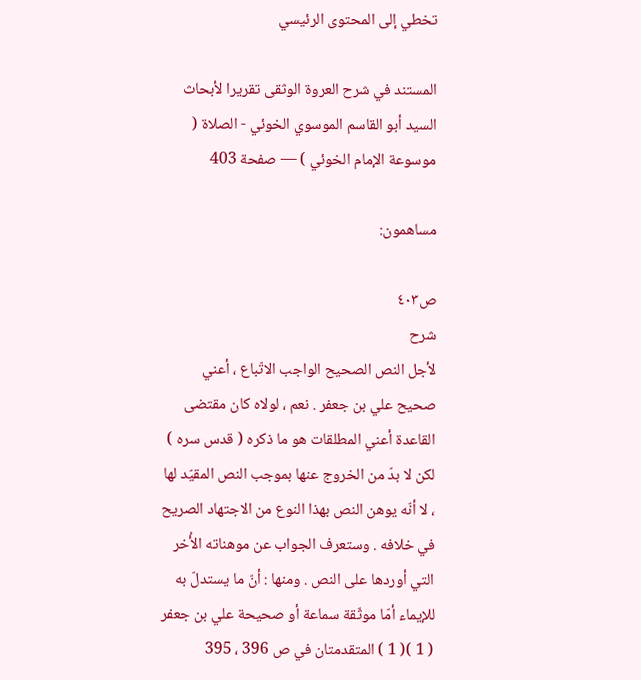تخطي إلى المحتوى الرئيسي

المستند في شرح العروة الوثقى تقريرا لأبحاث السيد أبو القاسم الموسوي الخوئي - الصلاة ( موسوعة الإمام الخوئي ) — صفحة 403

مساهمون:

ص٤٠٣
شرح
لأجل النص الصحيح الواجب الاتّباع ، أعني صحيح علي بن جعفر . نعم ، لولاه كان مقتضى القاعدة أعني المطلقات هو ما ذكره ( قدس سره ) لكن لا بدّ من الخروج عنها بموجب النص المقيّد لها ، لا أنّه يوهن النص بهذا النوع من الاجتهاد الصريح في خلافه . وستعرف الجواب عن موهناته الأُخر التي أوردها على النص . ومنها : أنّ ما يستدلّ به للإيماء أمّا موثّقة سماعة أو صحيحة علي بن جعفر ( 1 )( 1 ) المتقدمتان في ص 396 ، 395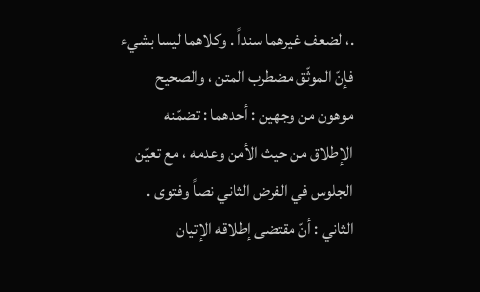.، لضعف غيرهما سنداً . وكلاهما ليسا بشيء فإنّ الموثّق مضطرب المتن ، والصحيح موهون من وجهين : أحدهما : تضمّنه الإطلاق من حيث الأمن وعدمه ، مع تعيّن الجلوس في الفرض الثاني نصاً وفتوى . الثاني : أنّ مقتضى إطلاقه الإتيان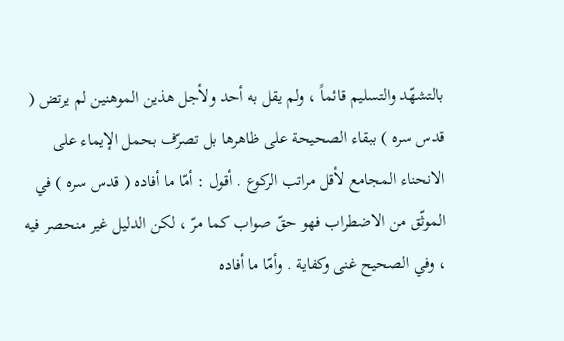بالتشهّد والتسليم قائماً ، ولم يقل به أحد ولأجل هذين الموهنين لم يرتض ( قدس سره ) ببقاء الصحيحة على ظاهرها بل تصرّف بحمل الإيماء على الانحناء المجامع لأقل مراتب الركوع . أقول : أمّا ما أفاده ( قدس سره ) في الموثّق من الاضطراب فهو حقّ صواب كما مرّ ، لكن الدليل غير منحصر فيه ، وفي الصحيح غنى وكفاية . وأمّا ما أفاده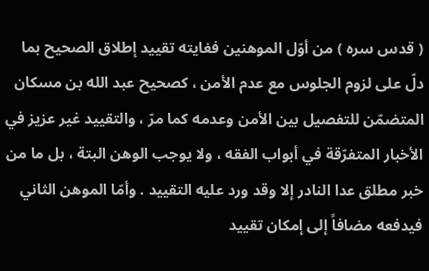( قدس سره ) من أوّل الموهنين فغايته تقييد إطلاق الصحيح بما دلّ على لزوم الجلوس مع عدم الأمن ، كصحيح عبد الله بن مسكان المتضمّن للتفصيل بين الأمن وعدمه كما مرّ ، والتقييد غير عزيز في الأخبار المتفرّقة في أبواب الفقه ، ولا يوجب الوهن البتة ، بل ما من خبر مطلق عدا النادر إلا وقد ورد عليه التقييد . وأمّا الموهن الثاني فيدفعه مضافاً إلى إمكان تقييد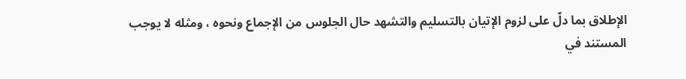الإطلاق بما دلّ على لزوم الإتيان بالتسليم والتشهد حال الجلوس من الإجماع ونحوه ، ومثله لا يوجب
المستند في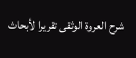شرح العروة الوثقى تقريرا لأبحاث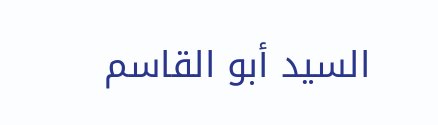السيد أبو القاسم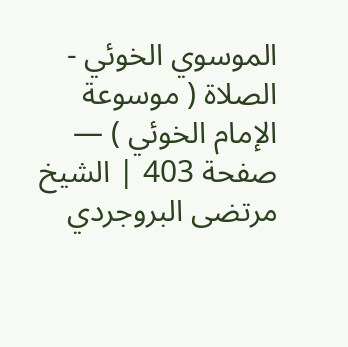الموسوي الخوئي - الصلاة ( موسوعة الإمام الخوئي ) — صفحة 403 | الشيخ مرتضى البروجردي